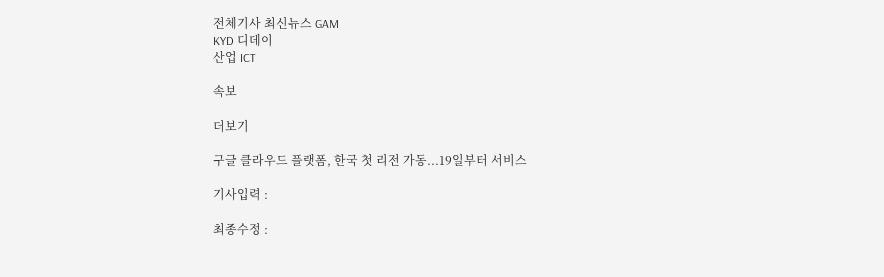전체기사 최신뉴스 GAM
KYD 디데이
산업 ICT

속보

더보기

구글 클라우드 플랫폼, 한국 첫 리전 가동...19일부터 서비스

기사입력 :

최종수정 :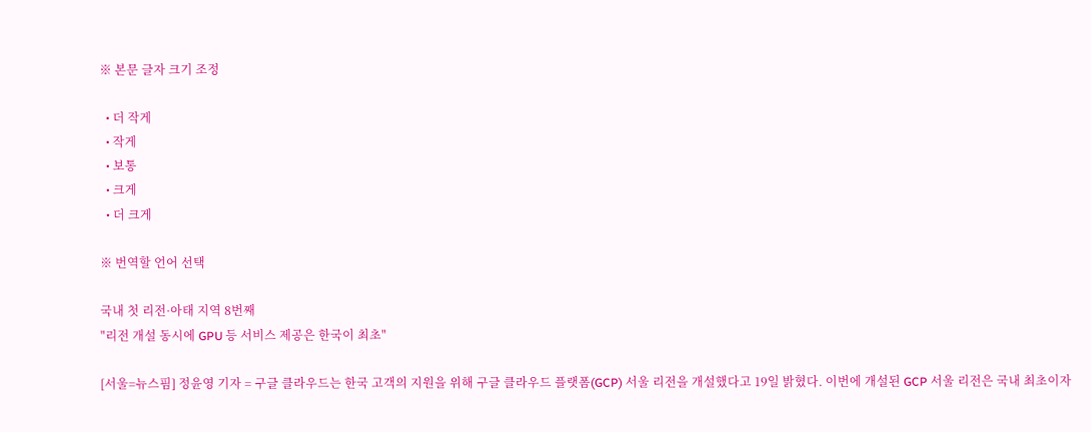※ 본문 글자 크기 조정

  • 더 작게
  • 작게
  • 보통
  • 크게
  • 더 크게

※ 번역할 언어 선택

국내 첫 리전·아태 지역 8번째
"리전 개설 동시에 GPU 등 서비스 제공은 한국이 최초"

[서울=뉴스핌] 정윤영 기자 = 구글 클라우드는 한국 고객의 지원을 위해 구글 클라우드 플랫폼(GCP) 서울 리전을 개설했다고 19일 밝혔다. 이번에 개설된 GCP 서울 리전은 국내 최초이자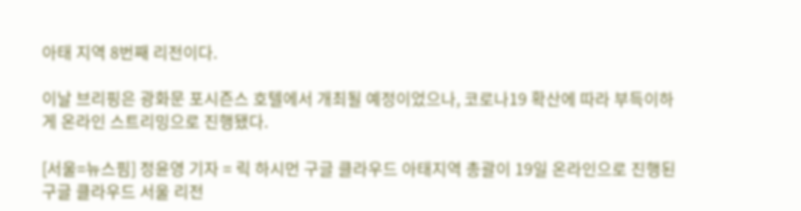아태 지역 8번째 리전이다.

이날 브리핑은 광화문 포시즌스 호텔에서 개최될 예정이었으나, 코로나19 확산에 따라 부득이하게 온라인 스트리밍으로 진행됐다.

[서울=뉴스핌] 정윤영 기자 = 릭 하시먼 구글 클라우드 아태지역 총괄이 19일 온라인으로 진행된 구글 클라우드 서울 리전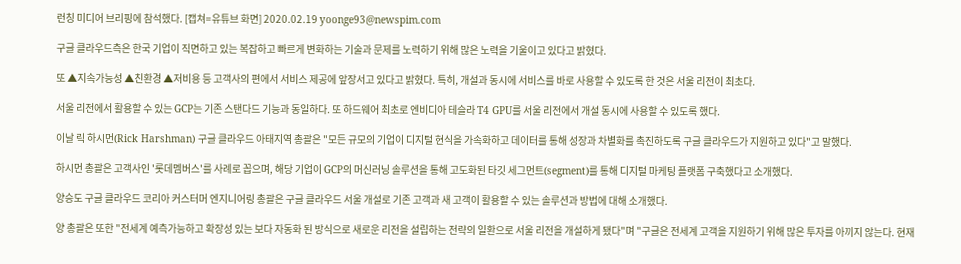런칭 미디어 브리핑에 참석했다. [캡쳐=유튜브 화면] 2020.02.19 yoonge93@newspim.com

구글 클라우드측은 한국 기업이 직면하고 있는 복잡하고 빠르게 변화하는 기술과 문제를 노력하기 위해 많은 노력을 기울이고 있다고 밝혔다.

또 ▲지속가능성 ▲친환경 ▲저비용 등 고객사의 편에서 서비스 제공에 앞장서고 있다고 밝혔다. 특히, 개설과 동시에 서비스를 바로 사용할 수 있도록 한 것은 서울 리전이 최초다.

서울 리전에서 활용할 수 있는 GCP는 기존 스탠다드 기능과 동일하다. 또 하드웨어 최초로 엔비디아 테슬라 T4 GPU를 서울 리전에서 개설 동시에 사용할 수 있도록 했다.

이날 릭 하시먼(Rick Harshman) 구글 클라우드 아태지역 총괄은 "모든 규모의 기업이 디지털 현식을 가속화하고 데이터를 통해 성장과 차별화를 촉진하도록 구글 클라우드가 지원하고 있다"고 말했다.

하시먼 총괄은 고객사인 '롯데멤버스'를 사례로 꼽으며, 해당 기업이 GCP의 머신러닝 솔루션을 통해 고도화된 타깃 세그먼트(segment)를 통해 디지털 마케팅 플랫폼 구축했다고 소개했다.

양승도 구글 클라우드 코리아 커스터머 엔지니어링 총괄은 구글 클라우드 서울 개설로 기존 고객과 새 고객이 활용할 수 있는 솔루션과 방법에 대해 소개했다.

양 총괄은 또한 "전세계 예측가능하고 확장성 있는 보다 자동화 된 방식으로 새로운 리전을 설립하는 전략의 일환으로 서울 리전을 개설하게 됐다"며 "구글은 전세계 고객을 지원하기 위해 많은 투자를 아끼지 않는다. 현재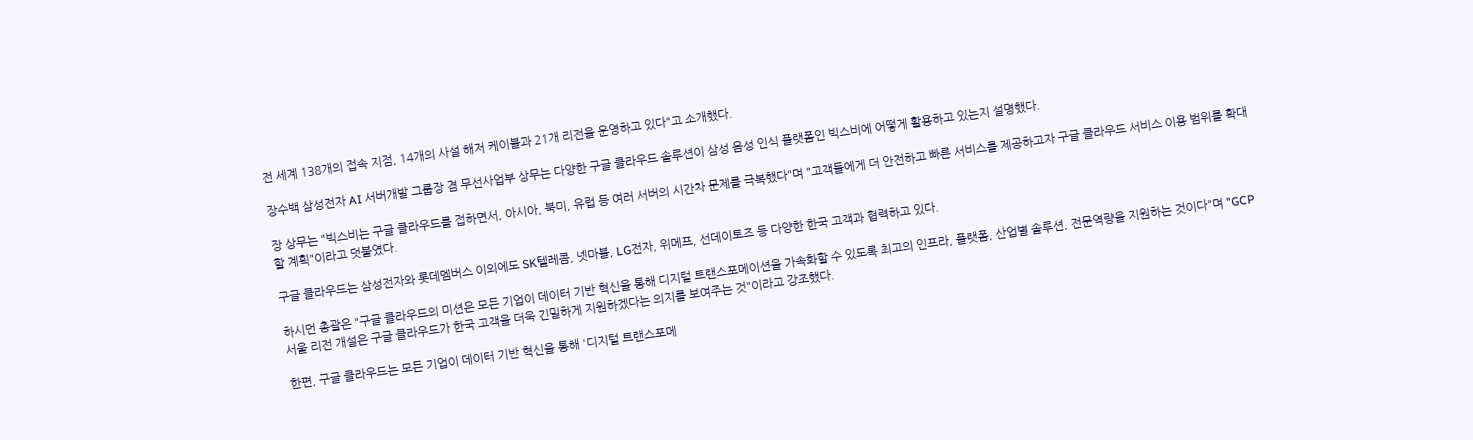전 세계 138개의 접속 지점, 14개의 사설 해저 케이블과 21개 리전을 운영하고 있다"고 소개했다.

장수백 삼성전자 AI 서버개발 그룹장 겸 무선사업부 상무는 다양한 구글 클라우드 솔루션이 삼성 음성 인식 플랫폼인 빅스비에 어떻게 활용하고 있는지 설명했다.

장 상무는 "빅스비는 구글 클라우드를 접하면서, 아시아, 북미, 유럽 등 여러 서버의 시간차 문제를 극복했다"며 "고객들에게 더 안전하고 빠른 서비스를 제공하고자 구글 클라우드 서비스 이용 범위를 확대할 계획"이라고 덧붙였다.

구글 클라우드는 삼성전자와 롯데멤버스 이외에도 SK텔레콤, 넷마블, LG전자, 위메프, 선데이토즈 등 다양한 한국 고객과 협력하고 있다.

하시먼 총괄은 "구글 클라우드의 미션은 모든 기업이 데이터 기반 혁신을 통해 디지털 트랜스포메이션을 가속화할 수 있도록 최고의 인프라, 플랫폼, 산업별 솔루션, 전문역량을 지원하는 것이다"며 "GCP 서울 리전 개설은 구글 클라우드가 한국 고객을 더욱 긴밀하게 지원하겠다는 의지를 보여주는 것"이라고 강조했다.

한편, 구글 클라우드는 모든 기업이 데이터 기반 혁신을 통해 '디지털 트랜스포메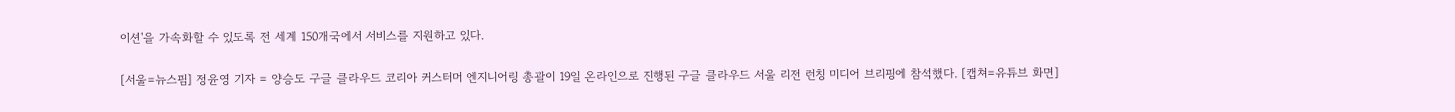이션'을 가속화할 수 있도록 전 세계 150개국에서 서비스를 지원하고 있다.

[서울=뉴스핌] 정윤영 기자 = 양승도 구글 클라우드 코리아 커스터머 엔지니어링 총괄이 19일 온라인으로 진행된 구글 클라우드 서울 리전 런칭 미디어 브리핑에 참석했다. [캡쳐=유튜브 화면]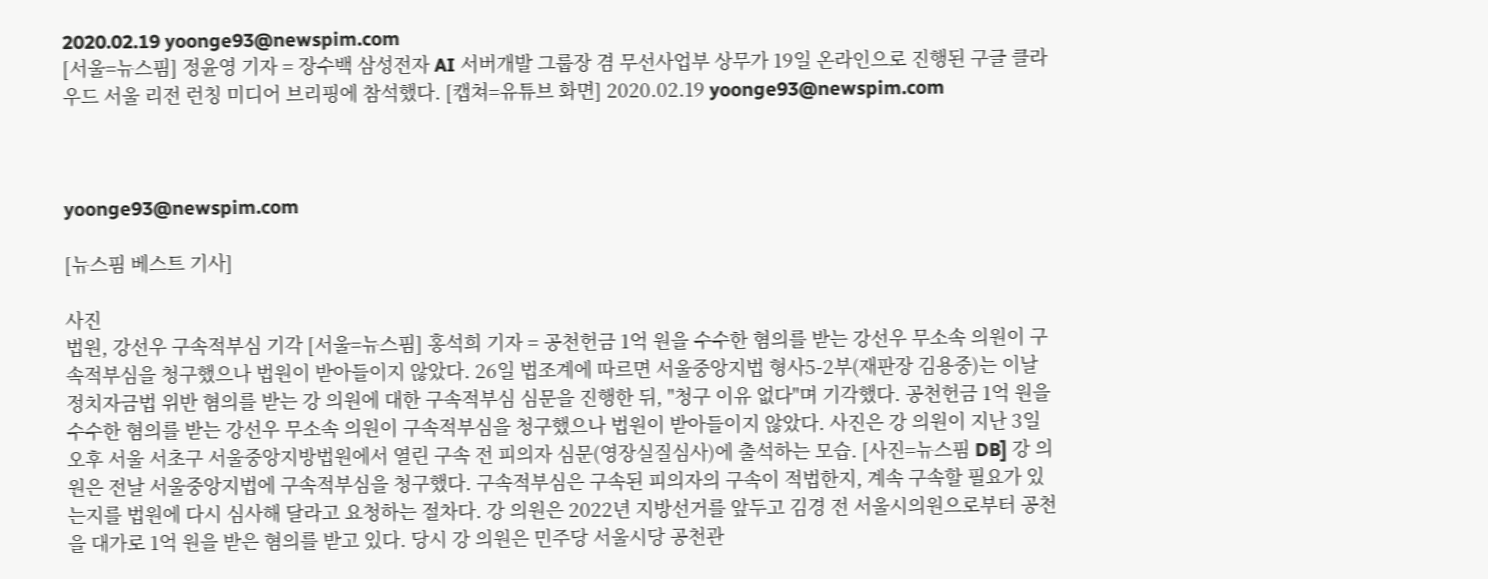2020.02.19 yoonge93@newspim.com
[서울=뉴스핌] 정윤영 기자 = 장수백 삼성전자 AI 서버개발 그룹장 겸 무선사업부 상무가 19일 온라인으로 진행된 구글 클라우드 서울 리전 런칭 미디어 브리핑에 참석했다. [캡쳐=유튜브 화면] 2020.02.19 yoonge93@newspim.com



yoonge93@newspim.com

[뉴스핌 베스트 기사]

사진
법원, 강선우 구속적부심 기각 [서울=뉴스핌] 홍석희 기자 = 공천헌금 1억 원을 수수한 혐의를 받는 강선우 무소속 의원이 구속적부심을 청구했으나 법원이 받아들이지 않았다. 26일 법조계에 따르면 서울중앙지법 형사5-2부(재판장 김용중)는 이날 정치자금법 위반 혐의를 받는 강 의원에 대한 구속적부심 심문을 진행한 뒤, "청구 이유 없다"며 기각했다. 공천헌금 1억 원을 수수한 혐의를 받는 강선우 무소속 의원이 구속적부심을 청구했으나 법원이 받아들이지 않았다. 사진은 강 의원이 지난 3일 오후 서울 서초구 서울중앙지방법원에서 열린 구속 전 피의자 심문(영장실질심사)에 출석하는 모습. [사진=뉴스핌 DB] 강 의원은 전날 서울중앙지법에 구속적부심을 청구했다. 구속적부심은 구속된 피의자의 구속이 적법한지, 계속 구속할 필요가 있는지를 법원에 다시 심사해 달라고 요청하는 절차다. 강 의원은 2022년 지방선거를 앞두고 김경 전 서울시의원으로부터 공천을 대가로 1억 원을 받은 혐의를 받고 있다. 당시 강 의원은 민주당 서울시당 공천관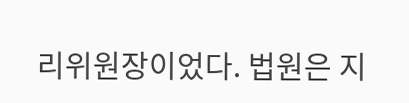리위원장이었다. 법원은 지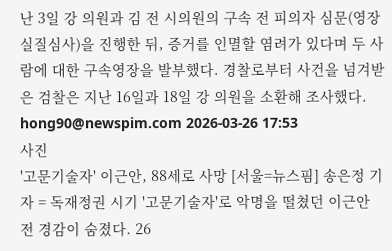난 3일 강 의원과 김 전 시의원의 구속 전 피의자 심문(영장실질심사)을 진행한 뒤, 증거를 인멸할 염려가 있다며 두 사람에 대한 구속영장을 발부했다. 경찰로부터 사건을 넘겨받은 검찰은 지난 16일과 18일 강 의원을 소환해 조사했다. hong90@newspim.com 2026-03-26 17:53
사진
'고문기술자' 이근안, 88세로 사망 [서울=뉴스핌] 송은정 기자 = 독재정권 시기 '고문기술자'로 악명을 떨쳤던 이근안 전 경감이 숨졌다. 26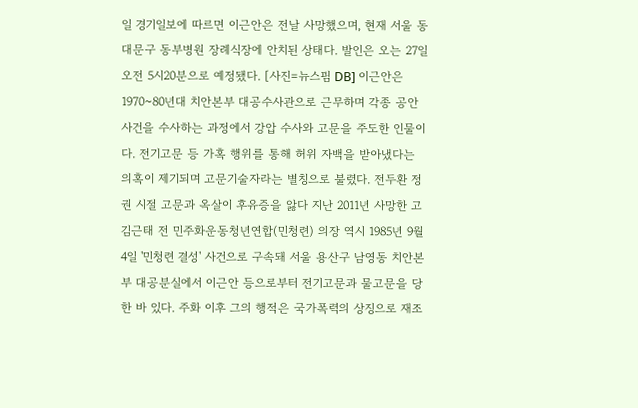일 경기일보에 따르면 이근안은 전날 사망했으며, 현재 서울 동대문구 동부병원 장례식장에 안치된 상태다. 발인은 오는 27일 오전 5시20분으로 예정됐다. [사진=뉴스핌 DB] 이근안은 1970~80년대 치안본부 대공수사관으로 근무하며 각종 공안 사건을 수사하는 과정에서 강압 수사와 고문을 주도한 인물이다. 전기고문 등 가혹 행위를 통해 허위 자백을 받아냈다는 의혹이 제기되며 고문기술자라는 별칭으로 불렸다. 전두환 정권 시절 고문과 옥살이 후유증을 앓다 지난 2011년 사망한 고 김근태 전 민주화운동청년연합(민청련) 의장 역시 1985년 9월 4일 '민청련 결성' 사건으로 구속돼 서울 용산구 남영동 치안본부 대공분실에서 이근안 등으로부터 전기고문과 물고문을 당한 바 있다. 주화 이후 그의 행적은 국가폭력의 상징으로 재조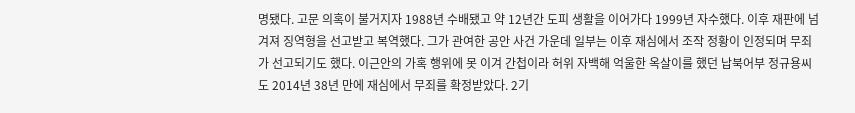명됐다. 고문 의혹이 불거지자 1988년 수배됐고 약 12년간 도피 생활을 이어가다 1999년 자수했다. 이후 재판에 넘겨져 징역형을 선고받고 복역했다. 그가 관여한 공안 사건 가운데 일부는 이후 재심에서 조작 정황이 인정되며 무죄가 선고되기도 했다. 이근안의 가혹 행위에 못 이겨 간첩이라 허위 자백해 억울한 옥살이를 했던 납북어부 정규용씨도 2014년 38년 만에 재심에서 무죄를 확정받았다. 2기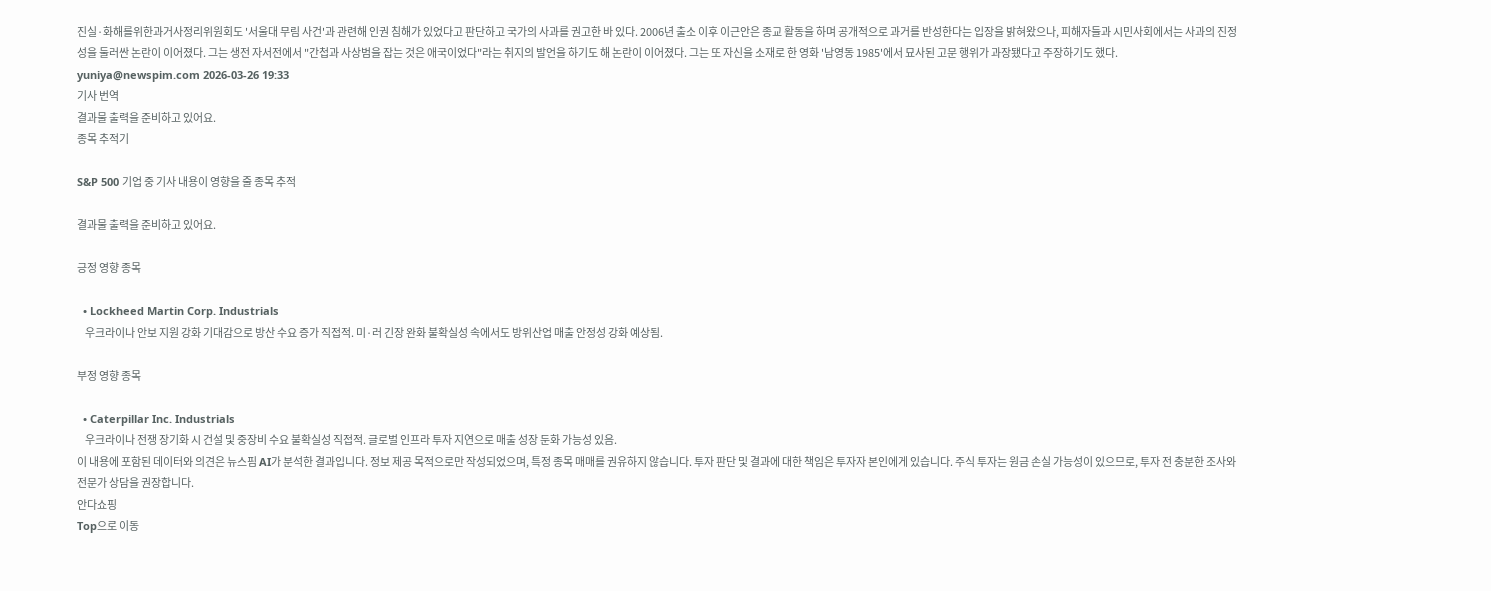진실·화해를위한과거사정리위원회도 '서울대 무림 사건'과 관련해 인권 침해가 있었다고 판단하고 국가의 사과를 권고한 바 있다. 2006년 출소 이후 이근안은 종교 활동을 하며 공개적으로 과거를 반성한다는 입장을 밝혀왔으나, 피해자들과 시민사회에서는 사과의 진정성을 둘러싼 논란이 이어졌다. 그는 생전 자서전에서 "간첩과 사상범을 잡는 것은 애국이었다"라는 취지의 발언을 하기도 해 논란이 이어졌다. 그는 또 자신을 소재로 한 영화 '남영동 1985'에서 묘사된 고문 행위가 과장됐다고 주장하기도 했다. yuniya@newspim.com 2026-03-26 19:33
기사 번역
결과물 출력을 준비하고 있어요.
종목 추적기

S&P 500 기업 중 기사 내용이 영향을 줄 종목 추적

결과물 출력을 준비하고 있어요.

긍정 영향 종목

  • Lockheed Martin Corp. Industrials
    우크라이나 안보 지원 강화 기대감으로 방산 수요 증가 직접적. 미·러 긴장 완화 불확실성 속에서도 방위산업 매출 안정성 강화 예상됨.

부정 영향 종목

  • Caterpillar Inc. Industrials
    우크라이나 전쟁 장기화 시 건설 및 중장비 수요 불확실성 직접적. 글로벌 인프라 투자 지연으로 매출 성장 둔화 가능성 있음.
이 내용에 포함된 데이터와 의견은 뉴스핌 AI가 분석한 결과입니다. 정보 제공 목적으로만 작성되었으며, 특정 종목 매매를 권유하지 않습니다. 투자 판단 및 결과에 대한 책임은 투자자 본인에게 있습니다. 주식 투자는 원금 손실 가능성이 있으므로, 투자 전 충분한 조사와 전문가 상담을 권장합니다.
안다쇼핑
Top으로 이동